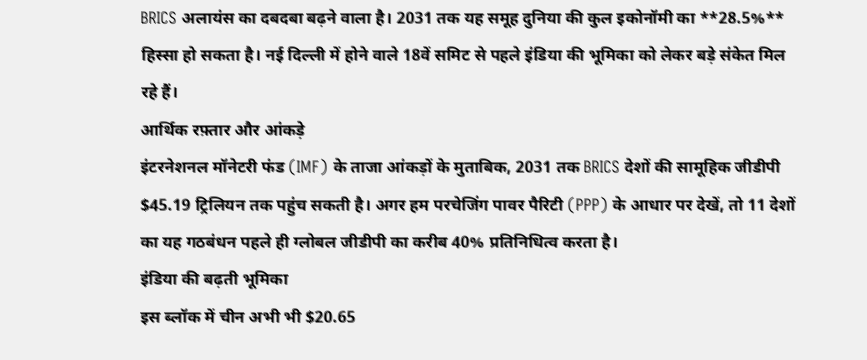BRICS अलायंस का दबदबा बढ़ने वाला है। 2031 तक यह समूह दुनिया की कुल इकोनॉमी का **28.5%** हिस्सा हो सकता है। नई दिल्ली में होने वाले 18वें समिट से पहले इंडिया की भूमिका को लेकर बड़े संकेत मिल रहे हैं।
आर्थिक रफ़्तार और आंकड़े
इंटरनेशनल मॉनेटरी फंड (IMF) के ताजा आंकड़ों के मुताबिक, 2031 तक BRICS देशों की सामूहिक जीडीपी $45.19 ट्रिलियन तक पहुंच सकती है। अगर हम परचेजिंग पावर पैरिटी (PPP) के आधार पर देखें, तो 11 देशों का यह गठबंधन पहले ही ग्लोबल जीडीपी का करीब 40% प्रतिनिधित्व करता है।
इंडिया की बढ़ती भूमिका
इस ब्लॉक में चीन अभी भी $20.65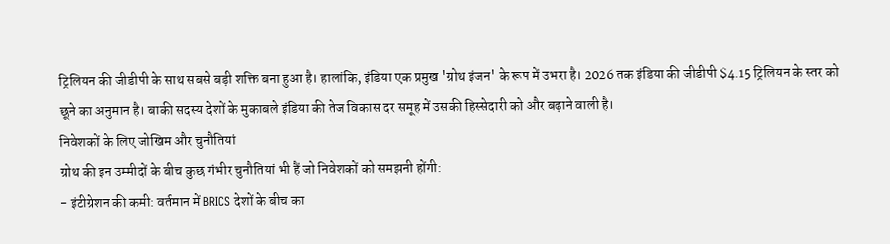ट्रिलियन की जीडीपी के साथ सबसे बड़ी शक्ति बना हुआ है। हालांकि, इंडिया एक प्रमुख 'ग्रोथ इंजन' के रूप में उभरा है। 2026 तक इंडिया की जीडीपी $4.15 ट्रिलियन के स्तर को छूने का अनुमान है। बाकी सदस्य देशों के मुकाबले इंडिया की तेज विकास दर समूह में उसकी हिस्सेदारी को और बढ़ाने वाली है।
निवेशकों के लिए जोखिम और चुनौतियां
ग्रोथ की इन उम्मीदों के बीच कुछ गंभीर चुनौतियां भी हैं जो निवेशकों को समझनी होंगी:
- इंटीग्रेशन की कमी: वर्तमान में BRICS देशों के बीच का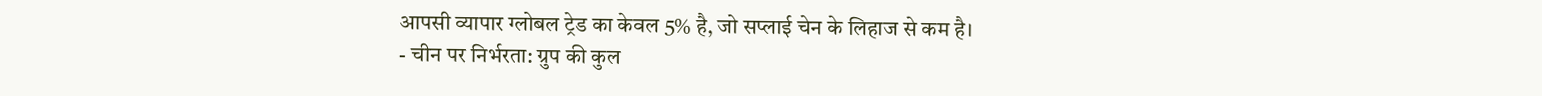आपसी व्यापार ग्लोबल ट्रेड का केवल 5% है, जो सप्लाई चेन के लिहाज से कम है।
- चीन पर निर्भरता: ग्रुप की कुल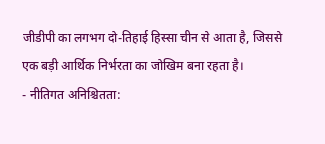जीडीपी का लगभग दो-तिहाई हिस्सा चीन से आता है, जिससे एक बड़ी आर्थिक निर्भरता का जोखिम बना रहता है।
- नीतिगत अनिश्चितता: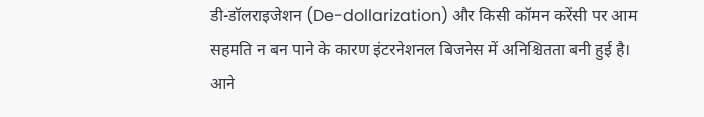डी-डॉलराइजेशन (De-dollarization) और किसी कॉमन करेंसी पर आम सहमति न बन पाने के कारण इंटरनेशनल बिजनेस में अनिश्चितता बनी हुई है।
आने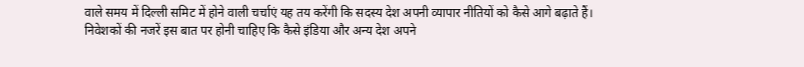वाले समय में दिल्ली समिट में होने वाली चर्चाएं यह तय करेंगी कि सदस्य देश अपनी व्यापार नीतियों को कैसे आगे बढ़ाते हैं। निवेशकों की नजरें इस बात पर होनी चाहिए कि कैसे इंडिया और अन्य देश अपने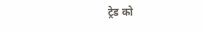ट्रेड को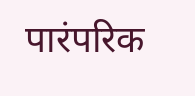पारंपरिक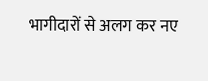भागीदारों से अलग कर नए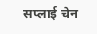सप्लाई चेन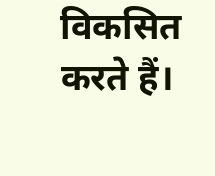विकसित करते हैं।